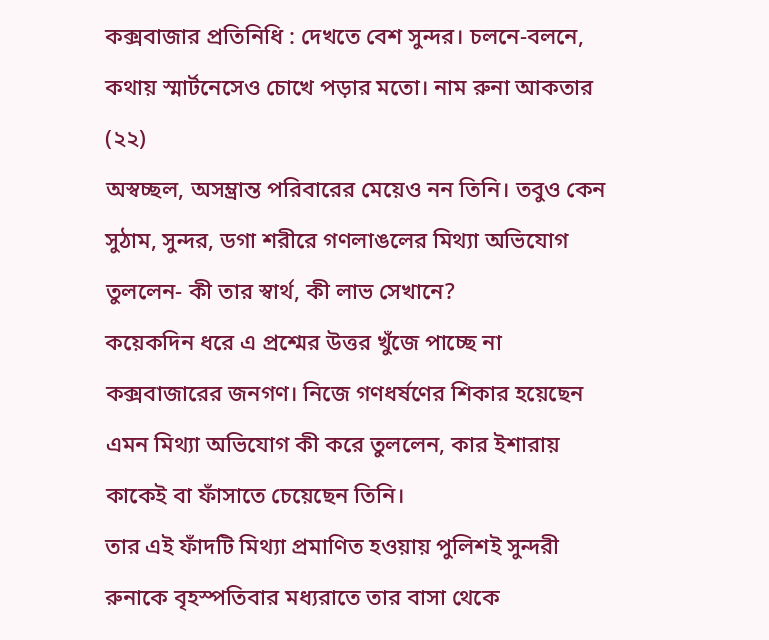কক্সবাজার প্রতিনিধি : দেখতে বেশ সুন্দর। চলনে-বলনে, কথায় স্মার্টনেসেও চোখে পড়ার মতো। নাম রুনা আকতার (২২)
অস্বচ্ছল, অসম্ভ্রান্ত পরিবারের মেয়েও নন তিনি। তবুও কেন সুঠাম, সুন্দর, ডগা শরীরে গণলাঙলের মিথ্যা অভিযোগ তুললেন- কী তার স্বার্থ, কী লাভ সেখানে?
কয়েকদিন ধরে এ প্রশ্মের উত্তর খুঁজে পাচ্ছে না কক্সবাজারের জনগণ। নিজে গণধর্ষণের শিকার হয়েছেন এমন মিথ্যা অভিযোগ কী করে তুললেন, কার ইশারায় কাকেই বা ফাঁসাতে চেয়েছেন তিনি।
তার এই ফাঁদটি মিথ্যা প্রমাণিত হওয়ায় পুলিশই সুন্দরী রুনাকে বৃহস্পতিবার মধ্যরাতে তার বাসা থেকে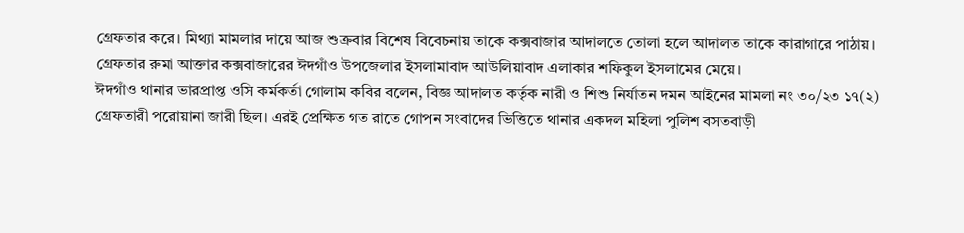গ্রেফতার করে। মিথ্যা মামলার দায়ে আজ শুক্রবার বিশেষ বিবেচনায় তাকে কক্সবাজার আদালতে তোলা হলে আদালত তাকে কারাগারে পাঠায়।
গ্রেফতার রুমা আক্তার কক্সবাজারের ঈদগাঁও উপজেলার ইসলামাবাদ আউলিয়াবাদ এলাকার শফিকুল ইসলামের মেয়ে।
ঈদগাঁও থানার ভারপ্রাপ্ত ওসি কর্মকর্তা গোলাম কবির বলেন, বিজ্ঞ আদালত কর্তৃক নারী ও শিশু নির্যাতন দমন আইনের মামলা নং ৩০/২৩ ১৭(২) গ্রেফতারী পরোয়ানা জারী ছিল। এরই প্রেক্ষিত গত রাতে গোপন সংবাদের ভিত্তিতে থানার একদল মহিলা পুলিশ বসতবাড়ী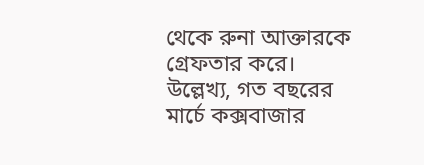থেকে রুনা আক্তারকে গ্রেফতার করে।
উল্লেখ্য, গত বছরের মার্চে কক্সবাজার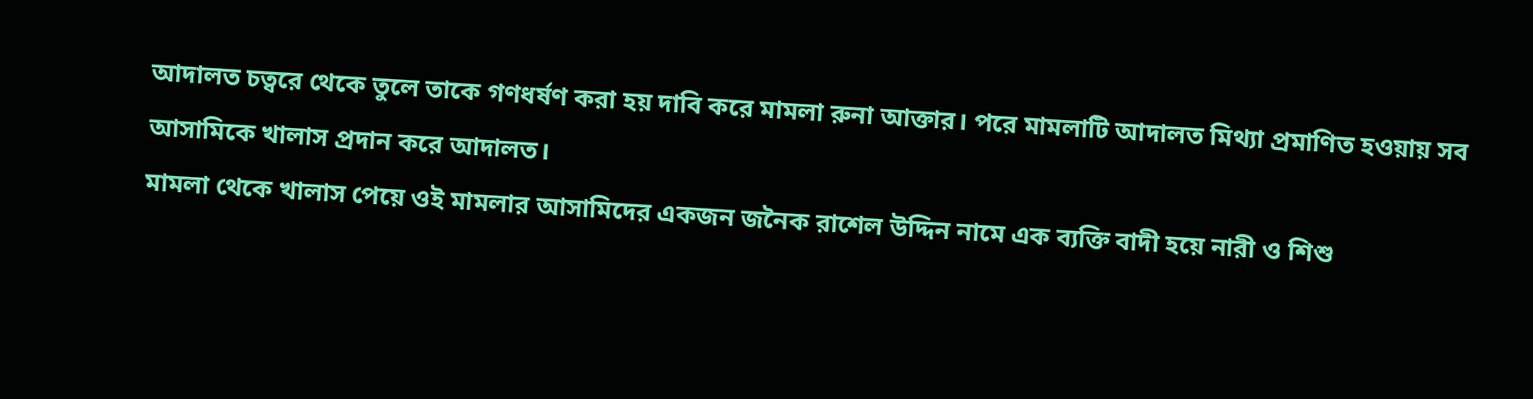আদালত চত্বরে থেকে তুলে তাকে গণধর্ষণ করা হয় দাবি করে মামলা রুনা আক্তার। পরে মামলাটি আদালত মিথ্যা প্রমাণিত হওয়ায় সব আসামিকে খালাস প্রদান করে আদালত।
মামলা থেকে খালাস পেয়ে ওই মামলার আসামিদের একজন জনৈক রাশেল উদ্দিন নামে এক ব্যক্তি বাদী হয়ে নারী ও শিশু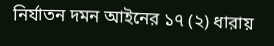নির্যাতন দমন আইনের ১৭ (২) ধারায়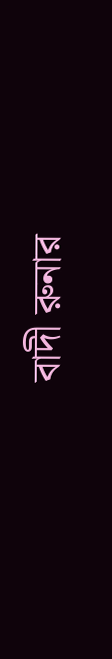বাদী রুনার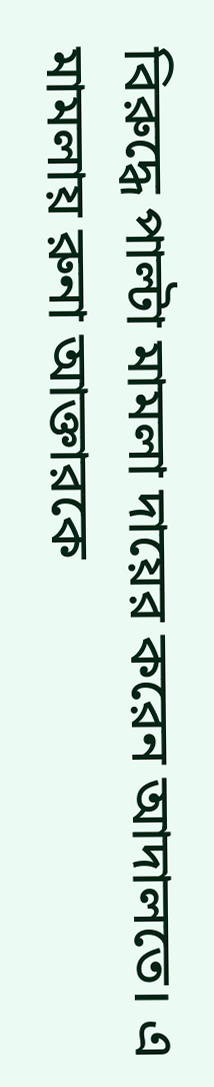বিরুদ্ধে পাল্টা মামলা দায়ের করেন আদালতে। এ মামলায় রুনা আক্তারকে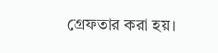গ্রেফতার করা হয়।